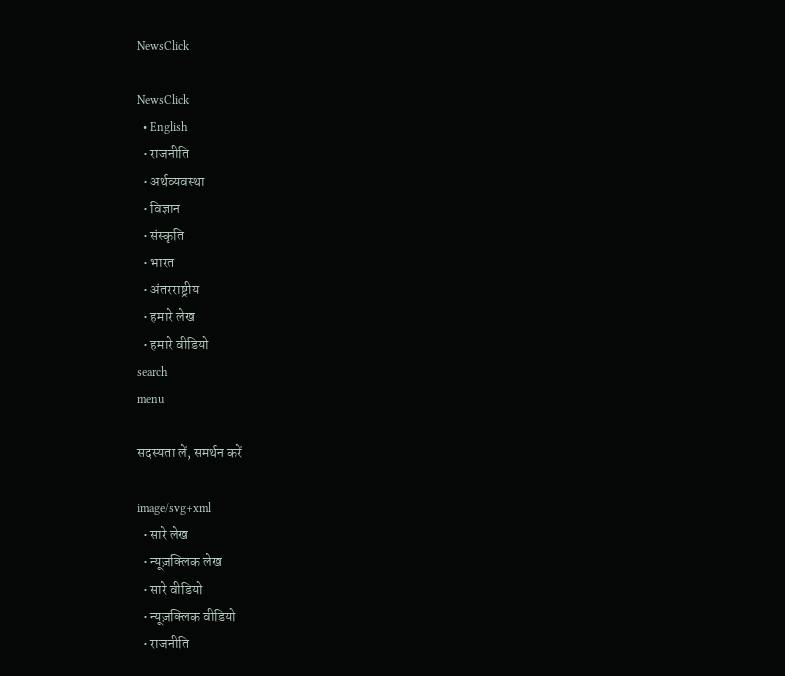NewsClick

NewsClick
  • English
  • राजनीति
  • अर्थव्यवस्था
  • विज्ञान
  • संस्कृति
  • भारत
  • अंतरराष्ट्रीय
  • हमारे लेख
  • हमारे वीडियो
search
menu

सदस्यता लें, समर्थन करें

image/svg+xml
  • सारे लेख
  • न्यूज़क्लिक लेख
  • सारे वीडियो
  • न्यूज़क्लिक वीडियो
  • राजनीति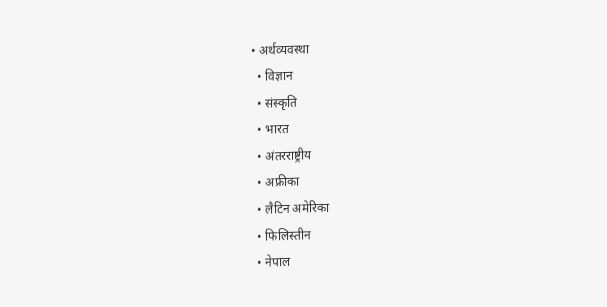• अर्थव्यवस्था
  • विज्ञान
  • संस्कृति
  • भारत
  • अंतरराष्ट्रीय
  • अफ्रीका
  • लैटिन अमेरिका
  • फिलिस्तीन
  • नेपाल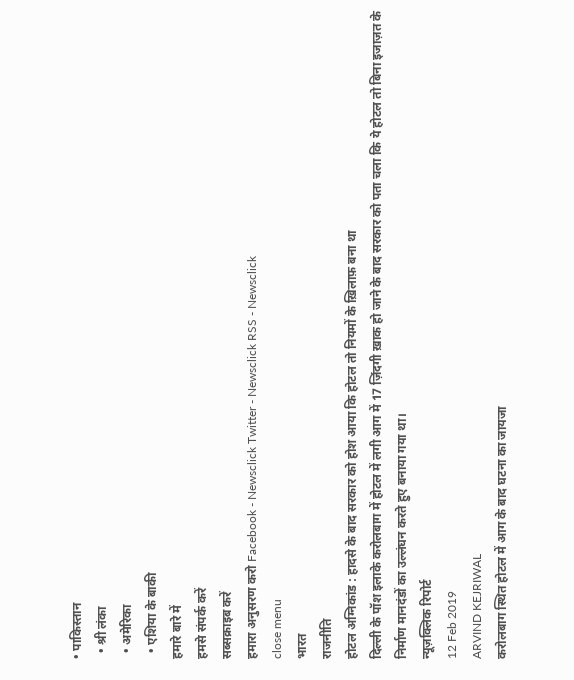• पाकिस्तान
  • श्री लंका
  • अमेरिका
  • एशिया के बाकी
हमारे बारे में
हमसे संपर्क करें
सब्सक्राइब करें
हमारा अनुसरण करो Facebook - Newsclick Twitter - Newsclick RSS - Newsclick
close menu
भारत
राजनीति
होटल अग्निकांड : हादसे के बाद सरकार को होश आया कि होटल तो नियमों के ख़िलाफ़ बना था
दिल्ली के पॉश इलाके करोलबाग में होटल में लगी आग में 17 ज़िंदगी ख़ाक हो जाने के बाद सरकार को पता चला कि ये होटल तो बिना इजाज़त के निर्माण मानदंडों का उल्लंघन करते हुए बनाया गया था।
न्यूज़क्लिक रिपोर्ट
12 Feb 2019
ARVIND KEJRIWAL
करोलबाग स्थित होटल में आग के बाद घटना का जायजा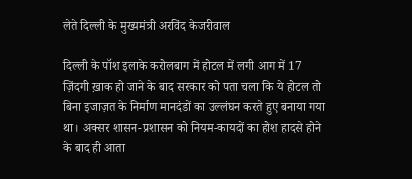लेते दिल्ली के मुख्यमंत्री अरविंद केजरीवाल

दिल्ली के पॉश इलाके करोलबाग में होटल में लगी आग में 17 ज़िंदगी ख़ाक हो जाने के बाद सरकार को पता चला कि ये होटल तो बिना इजाज़त के निर्माण मानदंडों का उल्लंघन करते हुए बनाया गया था। अक्सर शासन-प्रशासन को नियम-कायदों का होश हादसे होने के बाद ही आता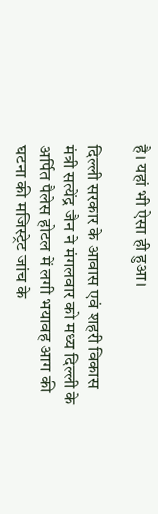है। यहां भी ऐसा ही हुआ।

दिल्ली सरकार के आवास एवं शहरी विकास मंत्री सत्येंद्र जैन ने मंगलवार को मध्य दिल्ली के अर्पित पैलेस होटल में लगी भयावह आग की घटना की मजिस्ट्रेट जांच के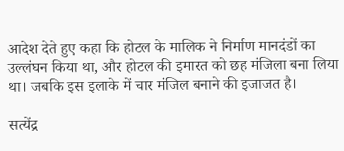आदेश देते हुए कहा कि होटल के मालिक ने निर्माण मानदंडों का उल्लंघन किया था, और होटल की इमारत को छह मंजिला बना लिया था। जबकि इस इलाके में चार मंजिल बनाने की इजाजत है।

सत्येंद्र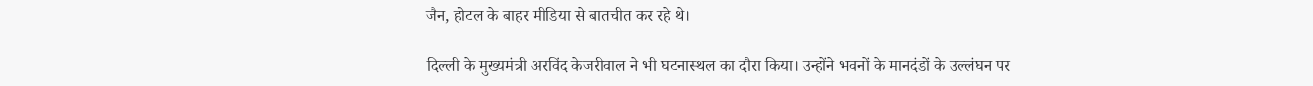जैन, होटल के बाहर मीडिया से बातचीत कर रहे थे।

दिल्ली के मुख्यमंत्री अरविंद केजरीवाल ने भी घटनास्थल का दौरा किया। उन्होंने भवनों के मानदंडों के उल्लंघन पर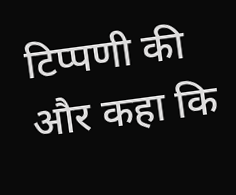टिप्पणी की और कहा कि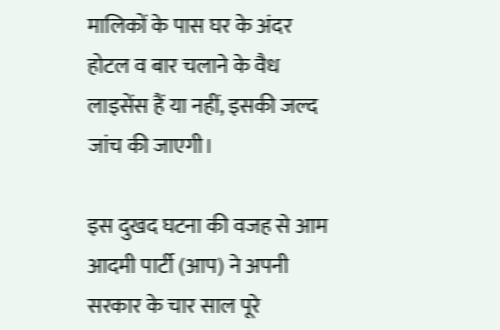मालिकों के पास घर के अंदर होटल व बार चलाने के वैध लाइसेंस हैं या नहीं, इसकी जल्द जांच की जाएगी।

इस दुखद घटना की वजह से आम आदमी पार्टी (आप) ने अपनी सरकार के चार साल पूरे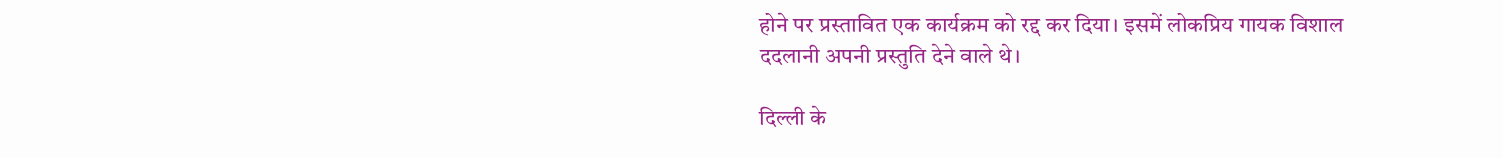होने पर प्रस्तावित एक कार्यक्रम को रद्द कर दिया। इसमें लोकप्रिय गायक विशाल ददलानी अपनी प्रस्तुति देने वाले थे।

दिल्ली के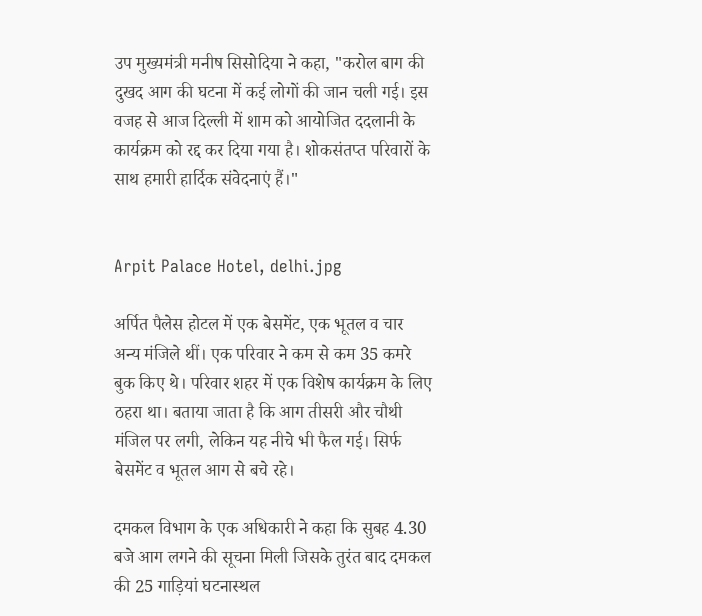उप मुख्यमंत्री मनीष सिसोदिया ने कहा, "करोल बाग की दुखद आग की घटना में कई लोगों की जान चली गई। इस वजह से आज दिल्ली में शाम को आयोजित ददलानी के कार्यक्रम को रद्द कर दिया गया है। शोकसंतप्त परिवारों के साथ हमारी हार्दिक संवेदनाएं हैं।"


Arpit Palace Hotel, delhi.jpg

अर्पित पैलेस होटल में एक बेसमेंट, एक भूतल व चार अन्य मंजिले थीं। एक परिवार ने कम से कम 35 कमरे बुक किए थे। परिवार शहर में एक विशेष कार्यक्रम के लिए ठहरा था। बताया जाता है कि आग तीसरी और चौथी मंजिल पर लगी, लेकिन यह नीचे भी फैल गई। सिर्फ बेसमेंट व भूतल आग से बचे रहे।

दमकल विभाग के एक अधिकारी ने कहा कि सुबह 4.30 बजे आग लगने की सूचना मिली जिसके तुरंत बाद दमकल की 25 गाड़ियां घटनास्थल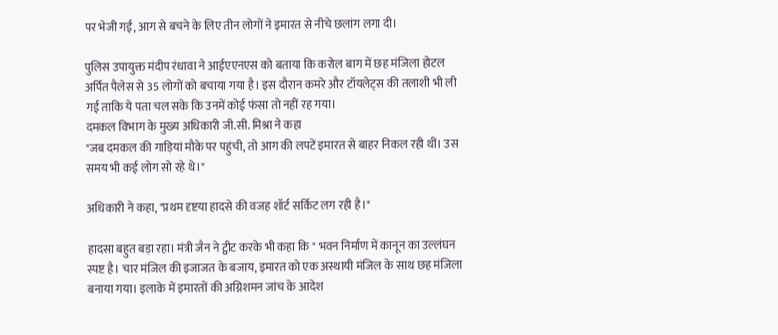पर भेजी गईं, आग से बचने के लिए तीन लोगों ने इमारत से नीचे छलांग लगा दी।

पुलिस उपायुक्त मंदीप रंधावा ने आईएएनएस को बताया कि करोल बाग में छह मंजिला होटल अर्पित पैलेस से 35 लोगों को बचाया गया है। इस दौरान कमरे और टॉयलेट्स की तलाशी भी ली गई ताकि ये पता चल सके कि उनमें कोई फंसा तो नहीं रह गया।
दमकल विभाग के मुख्य अधिकारी जी.सी. मिश्रा ने कहा
"जब दमकल की गाड़ियां मौके पर पहुंची, तो आग की लपटें इमारत से बाहर निकल रही थीं। उस समय भी कई लोग सो रहे थे।"

अधिकारी ने कहा, "प्रथम दृष्टया हादसे की वजह शॉर्ट सर्किट लग रही है।"

हादसा बहुत बड़ा रहा। मंत्री जैन ने ट्वीट करके भी कहा कि " भवन निर्माण में कानून का उल्लंघन स्पष्ट है। चार मंजिल की इजाजत के बजाय, इमारत को एक अस्थायी मंजिल के साथ छह मंजिला बनाया गया। इलाके में इमारतों की अग्निशमन जांच के आदेश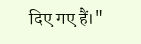दिए गए हैं।"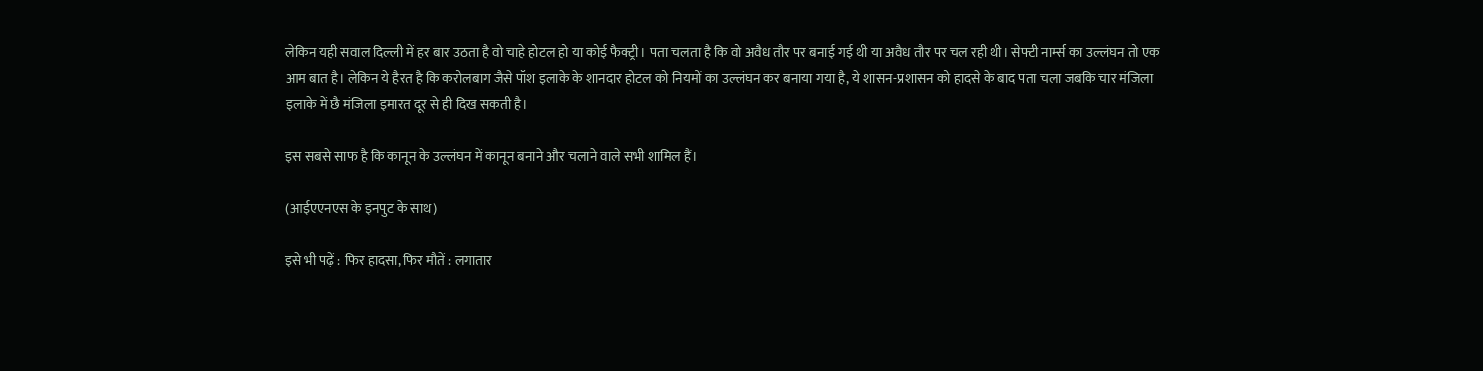लेकिन यही सवाल दिल्ली में हर बार उठता है वो चाहे होटल हो या कोई फैक्ट्री। पता चलता है कि वो अवैध तौर पर बनाई गई थी या अवैध तौर पर चल रही थी। सेफ्टी नार्म्स का उल्लंघन तो एक आम बात है। लेकिन ये हैरत है कि करोलबाग जैसे पॉश इलाके के शानदार होटल को नियमों का उल्लंघन कर बनाया गया है, ये शासन-प्रशासन को हादसे के बाद पता चला जबकि चार मंजिला इलाके में छै मंजिला इमारत दूर से ही दिख सकती है।

इस सबसे साफ है कि कानून के उल्लंघन में कानून बनाने और चलाने वाले सभी शामिल हैं।

(आईएएनएस के इनपुट के साथ)

इसे भी पढ़ें : फिर हादसा, फिर मौतें : लगातार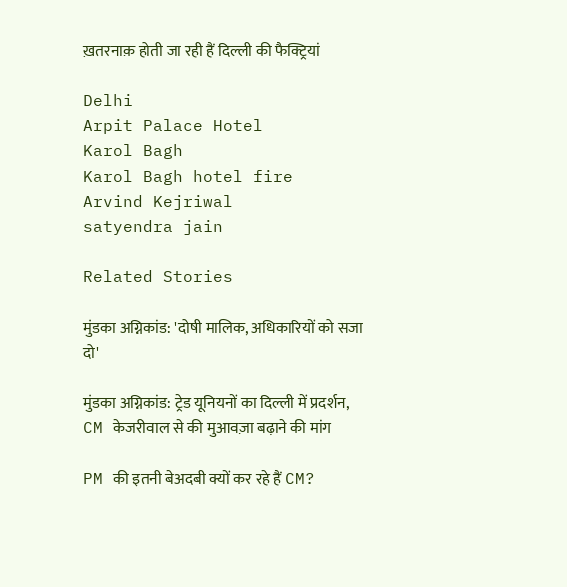ख़तरनाक़ होती जा रही हैं दिल्ली की फैक्ट्रियां

Delhi
Arpit Palace Hotel
Karol Bagh
Karol Bagh hotel fire
Arvind Kejriwal
satyendra jain

Related Stories

मुंडका अग्निकांड: 'दोषी मालिक, अधिकारियों को सजा दो'

मुंडका अग्निकांड: ट्रेड यूनियनों का दिल्ली में प्रदर्शन, CM केजरीवाल से की मुआवज़ा बढ़ाने की मांग

PM की इतनी बेअदबी क्यों कर रहे हैं CM?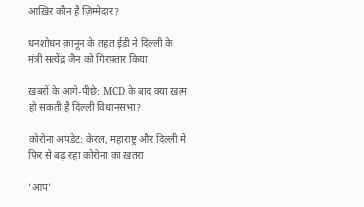आख़िर कौन है ज़िम्मेदार?

धनशोधन क़ानून के तहत ईडी ने दिल्ली के मंत्री सत्येंद्र जैन को गिरफ़्तार किया

ख़बरों के आगे-पीछे: MCD के बाद क्या ख़त्म हो सकती है दिल्ली विधानसभा?

कोरोना अपडेट: केरल, महाराष्ट्र और दिल्ली में फिर से बढ़ रहा कोरोना का ख़तरा

‘आप’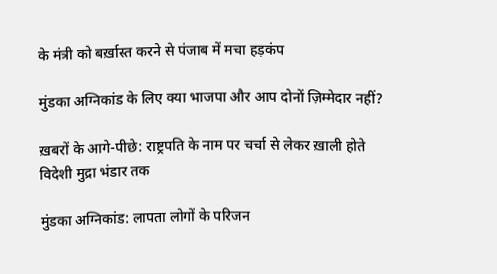के मंत्री को बर्ख़ास्त करने से पंजाब में मचा हड़कंप

मुंडका अग्निकांड के लिए क्या भाजपा और आप दोनों ज़िम्मेदार नहीं?

ख़बरों के आगे-पीछे: राष्ट्रपति के नाम पर चर्चा से लेकर ख़ाली होते विदेशी मुद्रा भंडार तक

मुंडका अग्निकांड: लापता लोगों के परिजन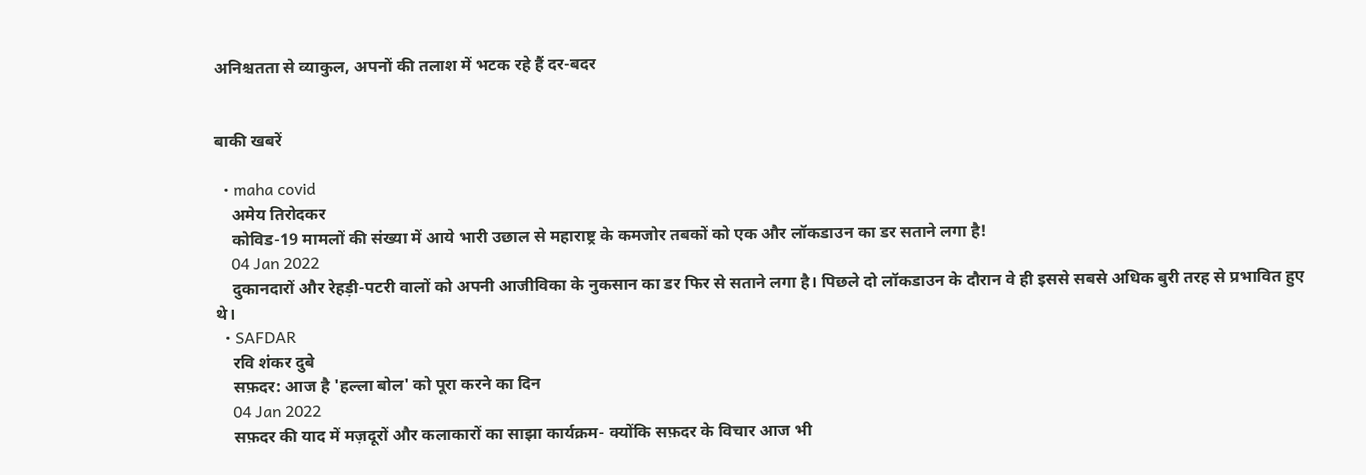अनिश्चतता से व्याकुल, अपनों की तलाश में भटक रहे हैं दर-बदर


बाकी खबरें

  • maha covid
    अमेय तिरोदकर
    कोविड-19 मामलों की संख्या में आये भारी उछाल से महाराष्ट्र के कमजोर तबकों को एक और लॉकडाउन का डर सताने लगा है!
    04 Jan 2022
    दुकानदारों और रेहड़ी-पटरी वालों को अपनी आजीविका के नुकसान का डर फिर से सताने लगा है। पिछले दो लॉकडाउन के दौरान वे ही इससे सबसे अधिक बुरी तरह से प्रभावित हुए थे।
  • SAFDAR
    रवि शंकर दुबे
    सफ़दर: आज है 'हल्ला बोल' को पूरा करने का दिन
    04 Jan 2022
    सफ़दर की याद में मज़दूरों और कलाकारों का साझा कार्यक्रम- क्योंकि सफ़दर के विचार आज भी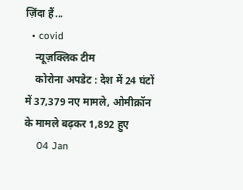ज़िंदा हैं...
  • covid
    न्यूज़क्लिक टीम
    कोरोना अपडेट : देश में 24 घंटों में 37,379 नए मामले, ओमीक्रॉन के मामले बढ़कर 1,892 हुए
    04 Jan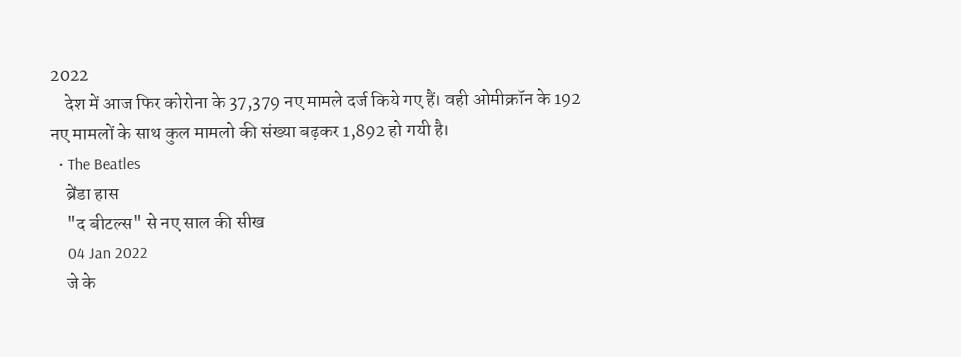2022
    देश में आज फिर कोरोना के 37,379 नए मामले दर्ज किये गए हैं। वही ओमीक्रॉन के 192 नए मामलों के साथ कुल मामलो की संख्या बढ़कर 1,892 हो गयी है।
  • The Beatles
    ब्रेंडा हास
    "द बीटल्स" से नए साल की सीख
    04 Jan 2022
    जे के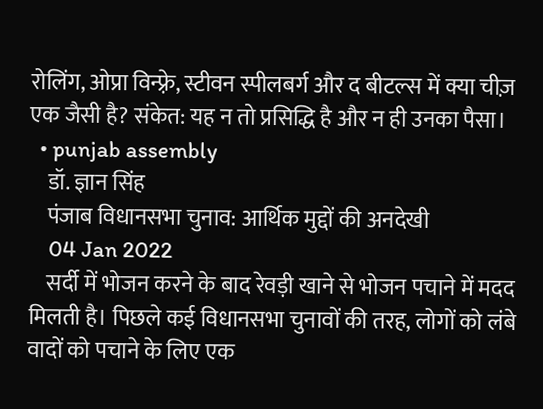रोलिंग, ओप्रा विन्फ़्रे, स्टीवन स्पीलबर्ग और द बीटल्स में क्या चीज़ एक जैसी है? संकेत: यह न तो प्रसिद्धि है और न ही उनका पैसा।
  • punjab assembly
    डॉ. ज्ञान सिंह
    पंजाब विधानसभा चुनाव: आर्थिक मुद्दों की अनदेखी
    04 Jan 2022
    सर्दी में भोजन करने के बाद रेवड़ी खाने से भोजन पचाने में मदद मिलती है। पिछले कई विधानसभा चुनावों की तरह, लोगों को लंबे वादों को पचाने के लिए एक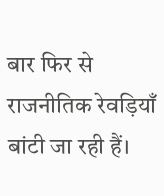बार फिर से राजनीतिक रेवड़ियाँ बांटी जा रही हैं।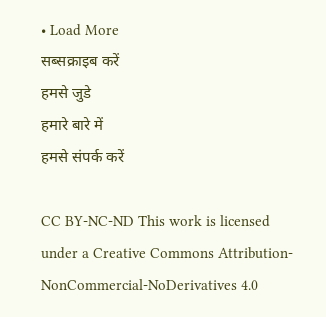• Load More
सब्सक्राइब करें
हमसे जुडे
हमारे बारे में
हमसे संपर्क करें

CC BY-NC-ND This work is licensed under a Creative Commons Attribution-NonCommercial-NoDerivatives 4.0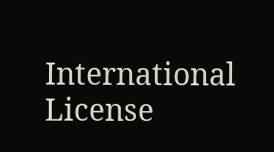International License